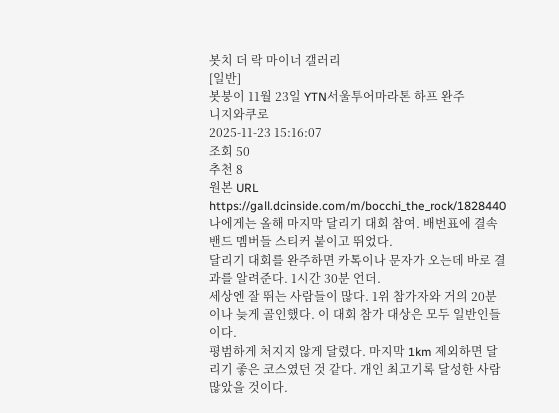봇치 더 락 마이너 갤러리
[일반]
봇붕이 11월 23일 YTN서울투어마라톤 하프 완주
니지와쿠로
2025-11-23 15:16:07
조회 50
추천 8
원본 URL https://gall.dcinside.com/m/bocchi_the_rock/1828440
나에게는 올해 마지막 달리기 대회 참여. 배번표에 결속밴드 멤버들 스티커 붙이고 뛰었다.
달리기 대회를 완주하면 카톡이나 문자가 오는데 바로 결과를 알려준다. 1시간 30분 언더.
세상엔 잘 뛰는 사람들이 많다. 1위 참가자와 거의 20분이나 늦게 골인했다. 이 대회 참가 대상은 모두 일반인들이다.
평범하게 처지지 않게 달렸다. 마지막 1km 제외하면 달리기 좋은 코스였던 것 같다. 개인 최고기록 달성한 사람 많았을 것이다.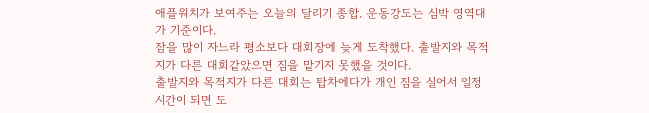애플워치가 보여주는 오늘의 달리기 종합. 운동강도는 심박 영역대가 기준이다.
잠을 많이 자느라 평소보다 대회장에 늦게 도착했다. 출발지와 목적지가 다른 대회같았으면 짐을 맡기지 못했을 것이다.
출발지와 목적지가 다른 대회는 탑차에다가 개인 짐을 실어서 일정 시간이 되면 도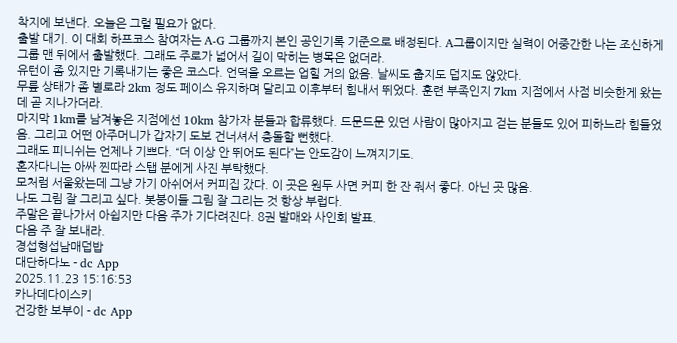착지에 보낸다. 오늘은 그럴 필요가 없다.
출발 대기. 이 대회 하프코스 참여자는 A-G 그룹까지 본인 공인기록 기준으로 배정된다. A그룹이지만 실력이 어중간한 나는 조신하게 그룹 맨 뒤에서 출발했다. 그래도 주로가 넓어서 길이 막히는 병목은 없더라.
유턴이 좀 있지만 기록내기는 좋은 코스다. 언덕을 오르는 업힐 거의 없음. 날씨도 춥지도 덥지도 않았다.
무릎 상태가 좀 별로라 2km 정도 페이스 유지하며 달리고 이후부터 힘내서 뛰었다. 훈련 부족인지 7km 지점에서 사점 비슷한게 왔는데 곧 지나가더라.
마지막 1km를 남겨놓은 지점에선 10km 참가자 분들과 합류했다. 드문드문 있던 사람이 많아지고 걷는 분들도 있어 피하느라 힘들었음. 그리고 어떤 아주머니가 갑자기 도보 건너셔서 충돌할 뻔했다.
그래도 피니쉬는 언제나 기쁘다. “더 이상 안 뛰어도 된다”는 안도감이 느껴지기도.
혼자다니는 아싸 찐따라 스탭 분에게 사진 부탁했다.
모처럼 서울왔는데 그냥 가기 아쉬어서 커피집 갔다. 이 곳은 원두 사면 커피 한 잔 줘서 좋다. 아닌 곳 많음.
나도 그림 잘 그리고 싶다. 봇붕이들 그림 잘 그리는 것 항상 부럽다.
주말은 끝나가서 아쉽지만 다음 주가 기다려진다. 8권 발매와 사인회 발표.
다음 주 잘 보내라.
경섭형섭남매덥밥
대단하다노 - dc App
2025.11.23 15:16:53
카나데다이스키
건강한 보부이 - dc App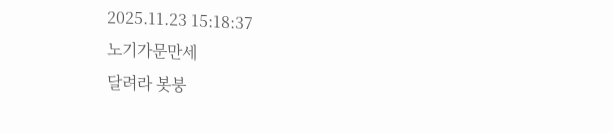2025.11.23 15:18:37
노기가문만세
달려라 봇붕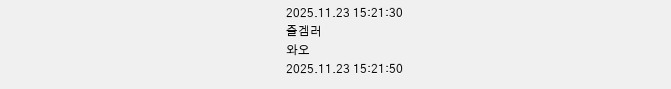2025.11.23 15:21:30
즐겜러
와오
2025.11.23 15:21:50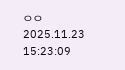ㅇㅇ
2025.11.23 15:23:09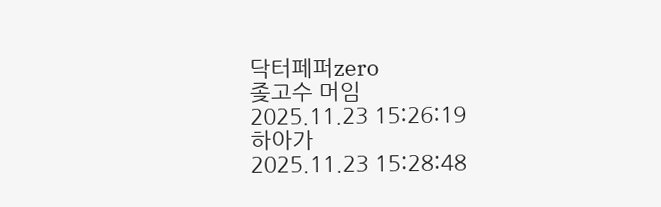닥터페퍼zero
좆고수 머임
2025.11.23 15:26:19
하아가
2025.11.23 15:28:48